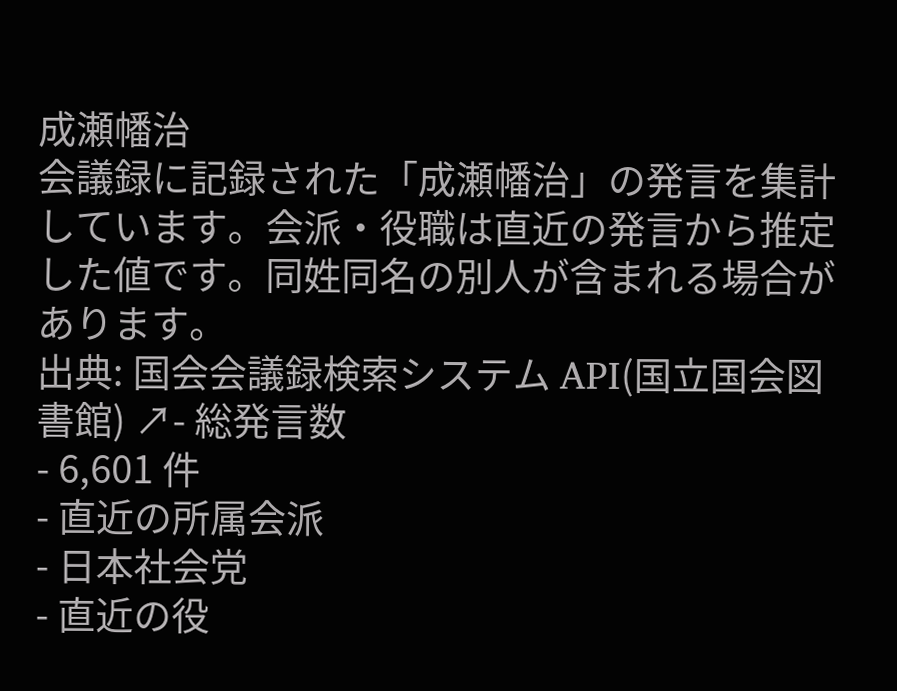成瀬幡治
会議録に記録された「成瀬幡治」の発言を集計しています。会派・役職は直近の発言から推定した値です。同姓同名の別人が含まれる場合があります。
出典: 国会会議録検索システム API(国立国会図書館) ↗- 総発言数
- 6,601 件
- 直近の所属会派
- 日本社会党
- 直近の役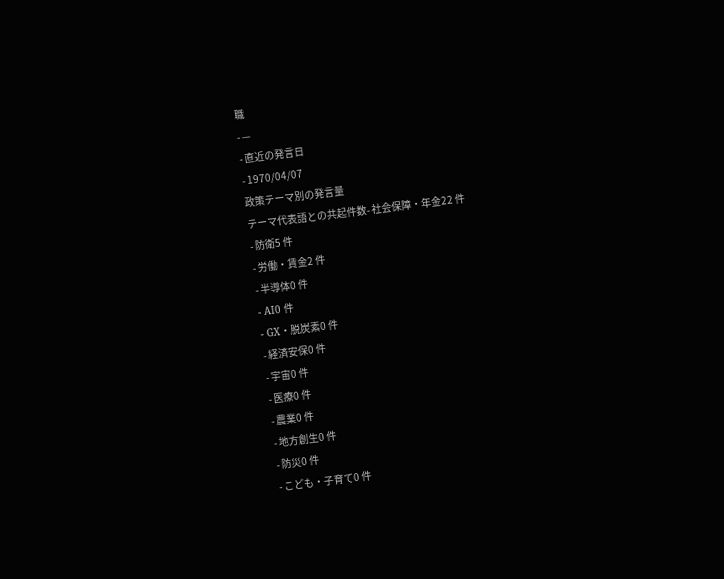職
- —
- 直近の発言日
- 1970/04/07
政策テーマ別の発言量
テーマ代表語との共起件数- 社会保障・年金22 件
- 防衛5 件
- 労働・賃金2 件
- 半導体0 件
- AI0 件
- GX・脱炭素0 件
- 経済安保0 件
- 宇宙0 件
- 医療0 件
- 農業0 件
- 地方創生0 件
- 防災0 件
- こども・子育て0 件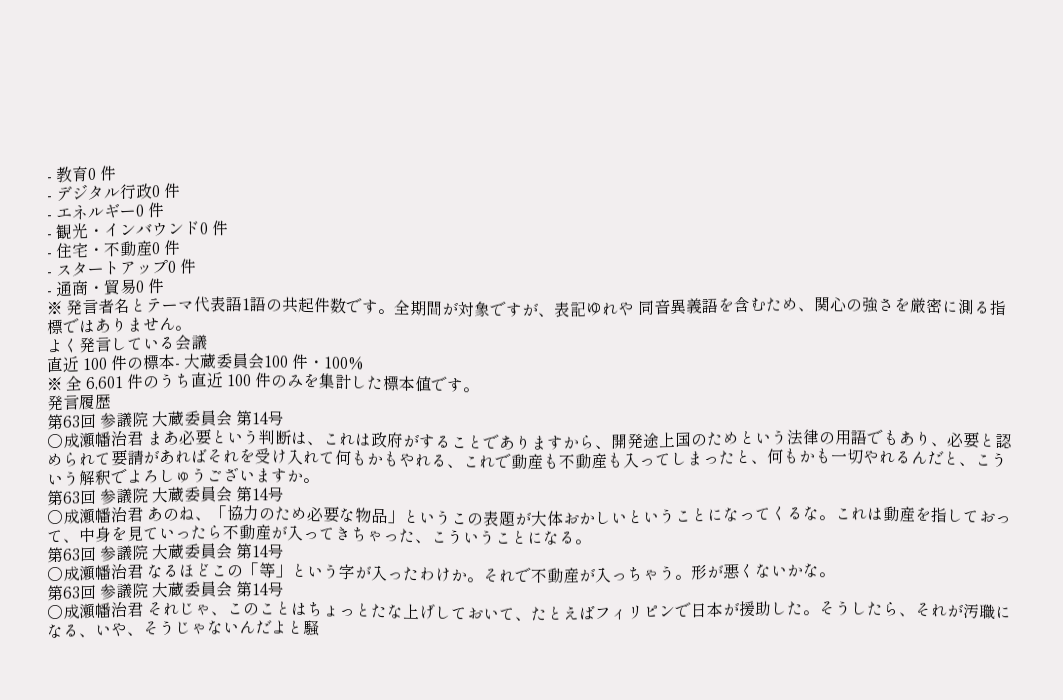- 教育0 件
- デジタル行政0 件
- エネルギー0 件
- 観光・インバウンド0 件
- 住宅・不動産0 件
- スタートアップ0 件
- 通商・貿易0 件
※ 発言者名とテーマ代表語1語の共起件数です。全期間が対象ですが、表記ゆれや 同音異義語を含むため、関心の強さを厳密に測る指標ではありません。
よく発言している会議
直近 100 件の標本- 大蔵委員会100 件・100%
※ 全 6,601 件のうち直近 100 件のみを集計した標本値です。
発言履歴
第63回 参議院 大蔵委員会 第14号
○成瀬幡治君 まあ必要という判断は、これは政府がすることでありますから、開発途上国のためという法律の用語でもあり、必要と認められて要請があればそれを受け入れて何もかもやれる、これで動産も不動産も入ってしまったと、何もかも一切やれるんだと、こういう解釈でよろしゅうございますか。
第63回 参議院 大蔵委員会 第14号
○成瀬幡治君 あのね、「協力のため必要な物品」というこの表題が大体おかしいということになってくるな。これは動産を指しておって、中身を見ていったら不動産が入ってきちゃった、こういうことになる。
第63回 参議院 大蔵委員会 第14号
○成瀬幡治君 なるほどこの「等」という字が入ったわけか。それで不動産が入っちゃう。形が悪くないかな。
第63回 参議院 大蔵委員会 第14号
○成瀬幡治君 それじゃ、このことはちょっとたな上げしておいて、たとえばフィリピンで日本が援助した。そうしたら、それが汚職になる、いや、そうじゃないんだよと騒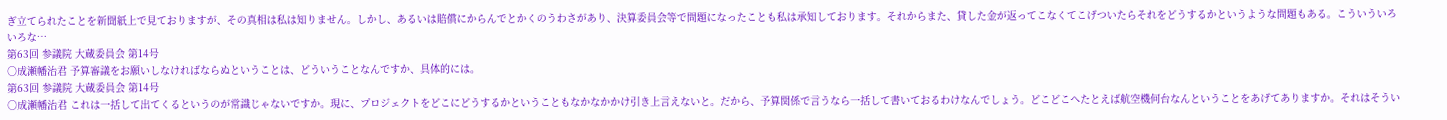ぎ立てられたことを新聞紙上で見ておりますが、その真相は私は知りません。しかし、あるいは賠償にからんでとかくのうわさがあり、決算委員会等で問題になったことも私は承知しております。それからまた、貸した金が返ってこなくてこげついたらそれをどうするかというような問題もある。こういういろいろな…
第63回 参議院 大蔵委員会 第14号
○成瀬幡治君 予算審議をお願いしなければならぬということは、どういうことなんですか、具体的には。
第63回 参議院 大蔵委員会 第14号
○成瀬幡治君 これは一括して出てくるというのが常識じゃないですか。現に、プロジェクトをどこにどうするかということもなかなかかけ引き上言えないと。だから、予算関係で言うなら一括して書いておるわけなんでしょう。どこどこへたとえば航空機何台なんということをあげてありますか。それはそうい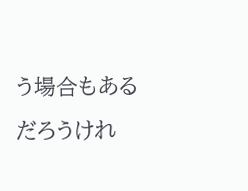う場合もあるだろうけれ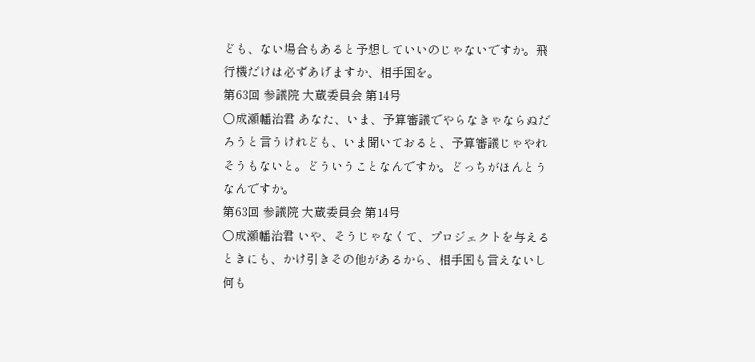ども、ない場合もあると予想していいのじゃないですか。飛行機だけは必ずあげますか、相手国を。
第63回 参議院 大蔵委員会 第14号
○成瀬幡治君 あなた、いま、予算審議でやらなきゃならぬだろうと言うけれども、いま聞いておると、予算審議じゃやれそうもないと。どういうことなんですか。どっちがほんとうなんですか。
第63回 参議院 大蔵委員会 第14号
○成瀬幡治君 いや、そうじゃなくて、プロジェクトを与えるときにも、かけ引きその他があるから、相手国も言えないし何も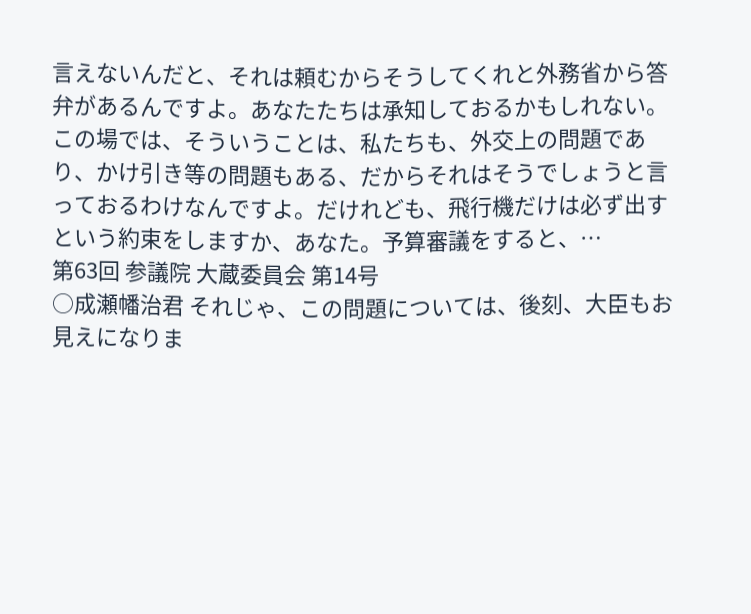言えないんだと、それは頼むからそうしてくれと外務省から答弁があるんですよ。あなたたちは承知しておるかもしれない。この場では、そういうことは、私たちも、外交上の問題であり、かけ引き等の問題もある、だからそれはそうでしょうと言っておるわけなんですよ。だけれども、飛行機だけは必ず出すという約束をしますか、あなた。予算審議をすると、…
第63回 参議院 大蔵委員会 第14号
○成瀬幡治君 それじゃ、この問題については、後刻、大臣もお見えになりま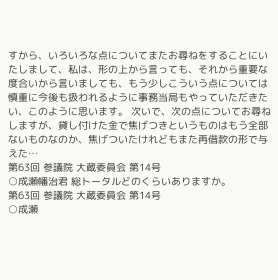すから、いろいろな点についてまたお尋ねをすることにいたしまして、私は、形の上から言っても、それから重要な度合いから言いましても、もう少しこういう点については慎重に今後も扱われるように事務当局もやっていただきたい、このように思います。 次いで、次の点についてお尋ねしますが、貸し付けた金で焦げつきというものはもう全部ないものなのか、焦げついたけれどもまた再借款の形で与えた…
第63回 参議院 大蔵委員会 第14号
○成瀬幡治君 総トータルどのくらいありますか。
第63回 参議院 大蔵委員会 第14号
○成瀬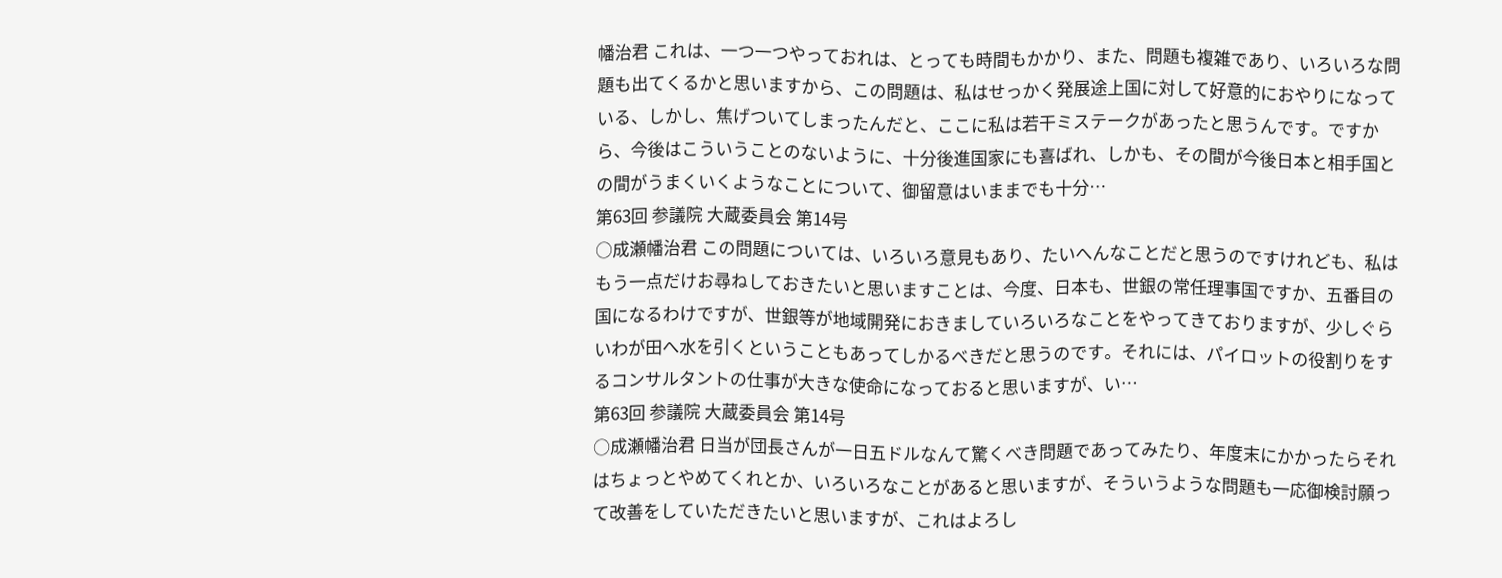幡治君 これは、一つ一つやっておれは、とっても時間もかかり、また、問題も複雑であり、いろいろな問題も出てくるかと思いますから、この問題は、私はせっかく発展途上国に対して好意的におやりになっている、しかし、焦げついてしまったんだと、ここに私は若干ミステークがあったと思うんです。ですから、今後はこういうことのないように、十分後進国家にも喜ばれ、しかも、その間が今後日本と相手国との間がうまくいくようなことについて、御留意はいままでも十分…
第63回 参議院 大蔵委員会 第14号
○成瀬幡治君 この問題については、いろいろ意見もあり、たいへんなことだと思うのですけれども、私はもう一点だけお尋ねしておきたいと思いますことは、今度、日本も、世銀の常任理事国ですか、五番目の国になるわけですが、世銀等が地域開発におきましていろいろなことをやってきておりますが、少しぐらいわが田へ水を引くということもあってしかるべきだと思うのです。それには、パイロットの役割りをするコンサルタントの仕事が大きな使命になっておると思いますが、い…
第63回 参議院 大蔵委員会 第14号
○成瀬幡治君 日当が団長さんが一日五ドルなんて驚くべき問題であってみたり、年度末にかかったらそれはちょっとやめてくれとか、いろいろなことがあると思いますが、そういうような問題も一応御検討願って改善をしていただきたいと思いますが、これはよろし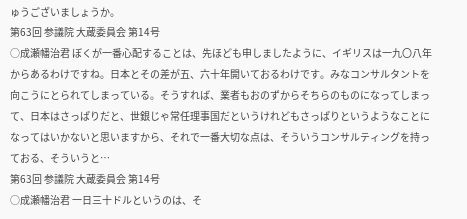ゅうございましょうか。
第63回 参議院 大蔵委員会 第14号
○成瀬幡治君 ぼくが一番心配することは、先ほども申しましたように、イギリスは一九〇八年からあるわけですね。日本とその差が五、六十年開いておるわけです。みなコンサルタントを向こうにとられてしまっている。そうすれば、業者もおのずからそちらのものになってしまって、日本はさっぱりだと、世銀じゃ常任理事国だというけれどもさっぱりというようなことになってはいかないと思いますから、それで一番大切な点は、そういうコンサルティングを持っておる、そういうと…
第63回 参議院 大蔵委員会 第14号
○成瀬幡治君 一日三十ドルというのは、そ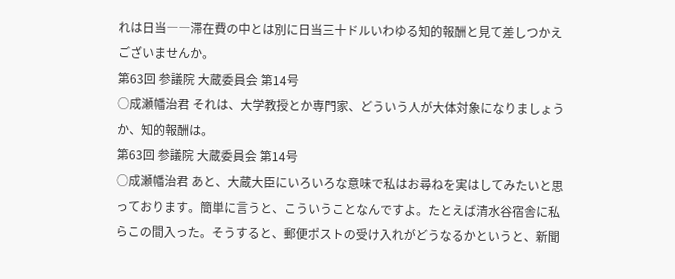れは日当――滞在費の中とは別に日当三十ドルいわゆる知的報酬と見て差しつかえございませんか。
第63回 参議院 大蔵委員会 第14号
○成瀬幡治君 それは、大学教授とか専門家、どういう人が大体対象になりましょうか、知的報酬は。
第63回 参議院 大蔵委員会 第14号
○成瀬幡治君 あと、大蔵大臣にいろいろな意味で私はお尋ねを実はしてみたいと思っております。簡単に言うと、こういうことなんですよ。たとえば清水谷宿舎に私らこの間入った。そうすると、郵便ポストの受け入れがどうなるかというと、新聞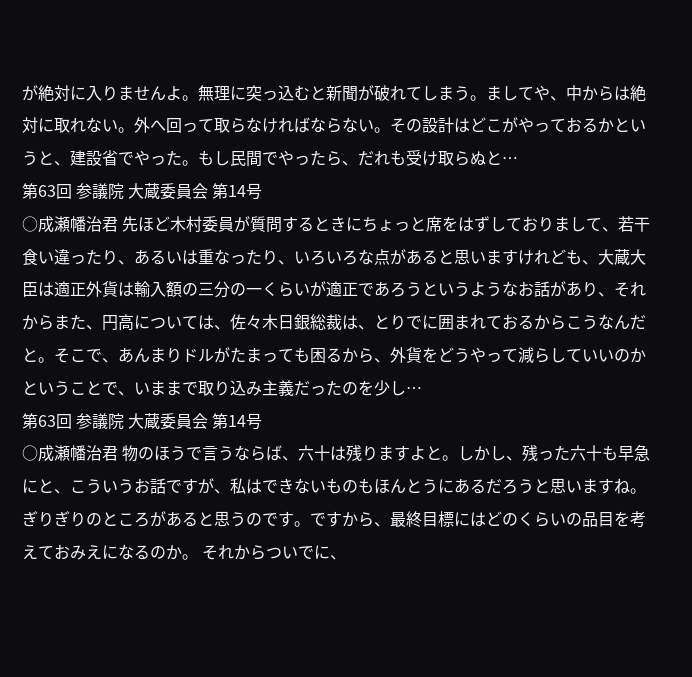が絶対に入りませんよ。無理に突っ込むと新聞が破れてしまう。ましてや、中からは絶対に取れない。外へ回って取らなければならない。その設計はどこがやっておるかというと、建設省でやった。もし民間でやったら、だれも受け取らぬと…
第63回 参議院 大蔵委員会 第14号
○成瀬幡治君 先ほど木村委員が質問するときにちょっと席をはずしておりまして、若干食い違ったり、あるいは重なったり、いろいろな点があると思いますけれども、大蔵大臣は適正外貨は輸入額の三分の一くらいが適正であろうというようなお話があり、それからまた、円高については、佐々木日銀総裁は、とりでに囲まれておるからこうなんだと。そこで、あんまりドルがたまっても困るから、外貨をどうやって減らしていいのかということで、いままで取り込み主義だったのを少し…
第63回 参議院 大蔵委員会 第14号
○成瀬幡治君 物のほうで言うならば、六十は残りますよと。しかし、残った六十も早急にと、こういうお話ですが、私はできないものもほんとうにあるだろうと思いますね。ぎりぎりのところがあると思うのです。ですから、最終目標にはどのくらいの品目を考えておみえになるのか。 それからついでに、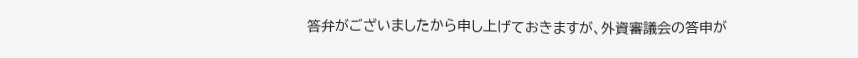答弁がございましたから申し上げておきますが、外資審議会の答申が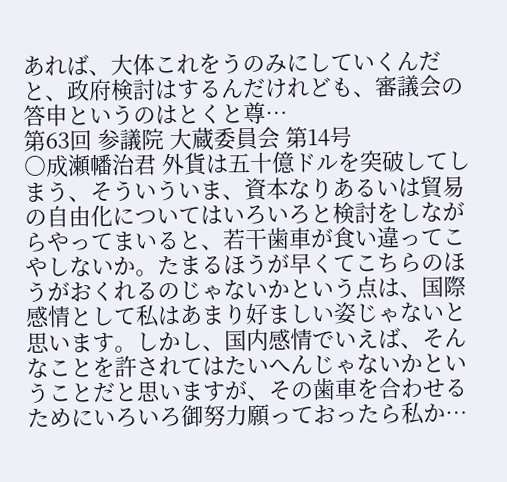あれば、大体これをうのみにしていくんだと、政府検討はするんだけれども、審議会の答申というのはとくと尊…
第63回 参議院 大蔵委員会 第14号
○成瀬幡治君 外貨は五十億ドルを突破してしまう、そういういま、資本なりあるいは貿易の自由化についてはいろいろと検討をしながらやってまいると、若干歯車が食い違ってこやしないか。たまるほうが早くてこちらのほうがおくれるのじゃないかという点は、国際感情として私はあまり好ましい姿じゃないと思います。しかし、国内感情でいえば、そんなことを許されてはたいへんじゃないかということだと思いますが、その歯車を合わせるためにいろいろ御努力願っておったら私か…